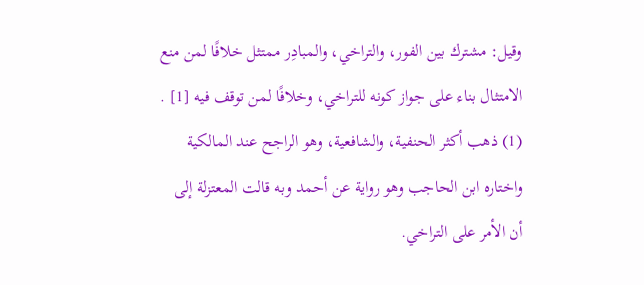وقيل: مشترك بين الفور، والتراخي، والمبادِر ممتثل خلافًا لمن منع الامتثال بناء على جواز كونه للتراخي، وخلافًا لمن توقف فيه [1] .
(1) ذهب أكثر الحنفية، والشافعية، وهو الراجح عند المالكية واختاره ابن الحاجب وهو رواية عن أحمد وبه قالت المعتزلة إلى أن الأمر على التراخي.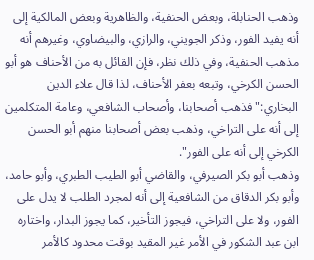وذهب الحنابلة، وبعض الحنفية، والظاهرية وبعض المالكية إلى أنه يفيد الفور، وذكر الجويني، والرازي، والبيضاوي، وغيرهم أنه مذهب الحنفية، وفي ذلك نظر، فإن القائل به من الأحناف هو أبو الحسن الكرخي، وتبعه بعفر الأحناف، لذا قال علاء الدين البخاري:"فذهب أصحابنا، وأصحاب الشافعي، وعامة المتكلمين إلى أنه على التراخي، وذهب بعض أصحابنا منهم أبو الحسن الكرخي إلى أنه على الفور".
وذهب أبو بكر الصيرفي، والقاضي أبو الطيب الطبري، وأبو حامد، وأبو بكر الدقاق من الشافعية إلى أنه لمجرد الطلب لا يدل على الفور، ولا على التراخي، فيجوز التأخير، كما يجوز البدار، واختاره ابن عبد الشكور في الأمر غير المقيد بوقت محدود كالأمر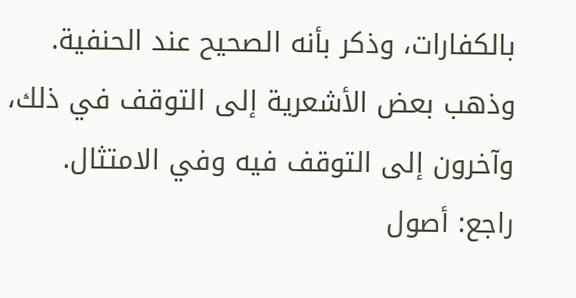بالكفارات، وذكر بأنه الصحيح عند الحنفية.
وذهب بعض الأشعرية إلى التوقف في ذلك، وآخرون إلى التوقف فيه وفي الامتثال.
راجع: أصول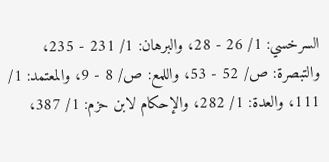السرخسي: 1/ 26 - 28، والبرهان: 1/ 231 - 235، والتبصرة: ص/ 52 - 53، واللمع: ص/ 8 - 9، والمعتمد: 1/ 111، والعدة: 1/ 282، والإحكام لابن حزم: 1/ 387،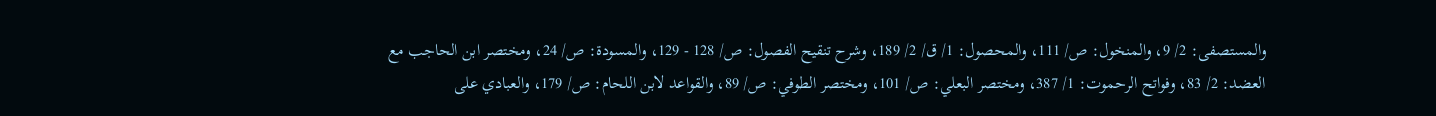والمستصفى: 2/ 9، والمنخول: ص/ 111، والمحصول: 1/ ق/ 2/ 189، وشرح تنقيح الفصول: ص/ 128 - 129، والمسودة: ص/ 24، ومختصر ابن الحاجب مع العضد: 2/ 83، وفواتح الرحموت: 1/ 387، ومختصر البعلي: ص/ 101، ومختصر الطوفي: ص/ 89، والقواعد لابن اللحام: ص/ 179، والعبادي على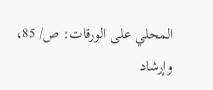المحلي على الورقات: ص/ 85، وإرشاد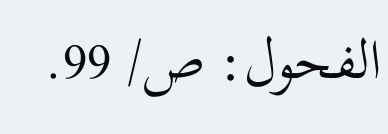الفحول: ص/ 99.